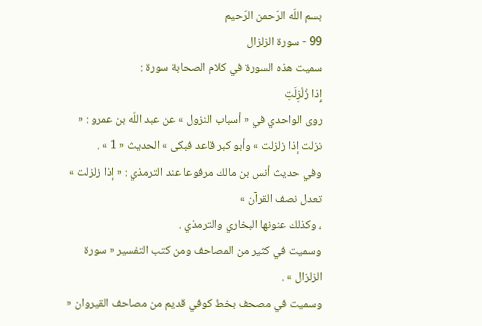بسم اللّه الرّحمن الرّحيم
99 - سورة الزلزال
سميت هذه السورة في كلام الصحابة سورة :
إِذا زُلْزِلَتِ
روى الواحدي في « أسباب النزول » عن عبد اللّه بن عمرو : « نزلت إذا زلزلت » وأبو كبر قاعد فبكى » الحديث « 1 » .
وفي حديث أنس بن مالك مرفوعا عند الترمذي : « إذا زلزلت » تعدل نصف القرآن »
، وكذلك عنونها البخاري والترمذي .
وسميت في كثير من المصاحف ومن كتب التفسير « سورة الزلزال » .
وسميت في مصحف بخط كوفي قديم من مصاحف القيروان «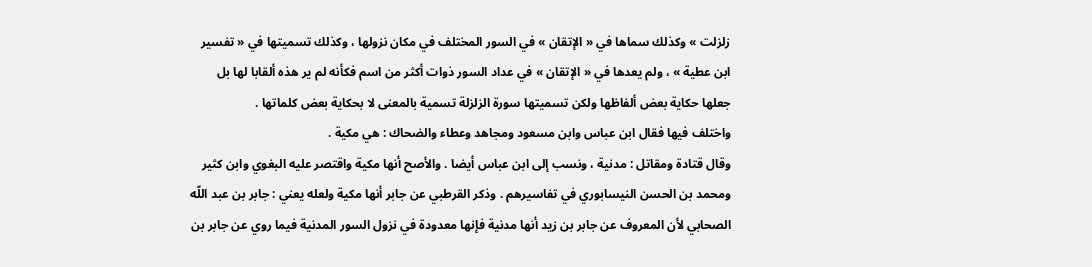زلزلت » وكذلك سماها في « الإتقان » في السور المختلف في مكان نزولها ، وكذلك تسميتها في « تفسير ابن عطية » ، ولم يعدها في « الإتقان » في عداد السور ذوات أكثر من اسم فكأنه لم ير هذه ألقابا لها بل جعلها حكاية بعض ألفاظها ولكن تسميتها سورة الزلزلة تسمية بالمعنى لا بحكاية بعض كلماتها .
واختلف فيها فقال ابن عباس وابن مسعود ومجاهد وعطاء والضحاك : هي مكية .
وقال قتادة ومقاتل : مدنية ، ونسب إلى ابن عباس أيضا . والأصح أنها مكية واقتصر عليه البغوي وابن كثير ومحمد بن الحسن النيسابوري في تفاسيرهم . وذكر القرطبي عن جابر أنها مكية ولعله يعني : جابر بن عبد اللّه الصحابي لأن المعروف عن جابر بن زيد أنها مدنية فإنها معدودة في نزول السور المدنية فيما روي عن جابر بن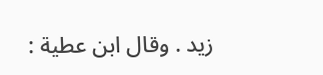زيد . وقال ابن عطية :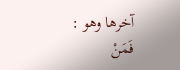آخرها وهو :
فَمَنْ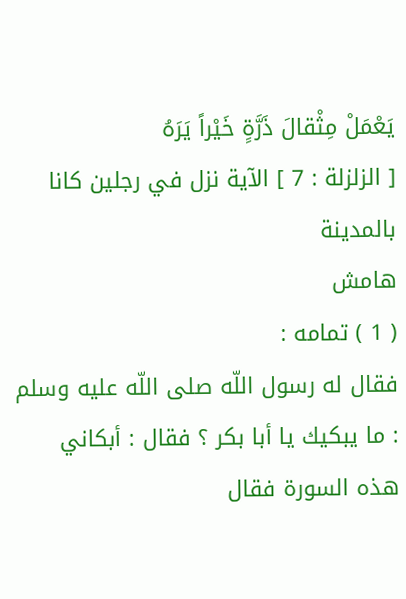يَعْمَلْ مِثْقالَ ذَرَّةٍ خَيْراً يَرَهُ
[ الزلزلة : 7 ] الآية نزل في رجلين كانا بالمدينة
هامش
( 1 ) تمامه :
فقال له رسول اللّه صلى اللّه عليه وسلم : ما يبكيك يا أبا بكر ؟ فقال : أبكاني هذه السورة فقال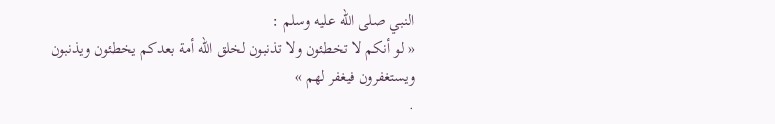النبي صلى اللّه عليه وسلم :
« لو أنكم لا تخطئون ولا تذنبون لخلق اللّه أمة بعدكم يخطئون ويذنبون ويستغفرون فيغفر لهم »
.